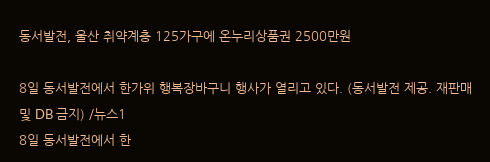동서발전, 울산 취약계층 125가구에 온누리상품권 2500만원

8일 동서발전에서 한가위 행복장바구니 행사가 열리고 있다. (동서발전 제공. 재판매 및 DB 금지) /뉴스1
8일 동서발전에서 한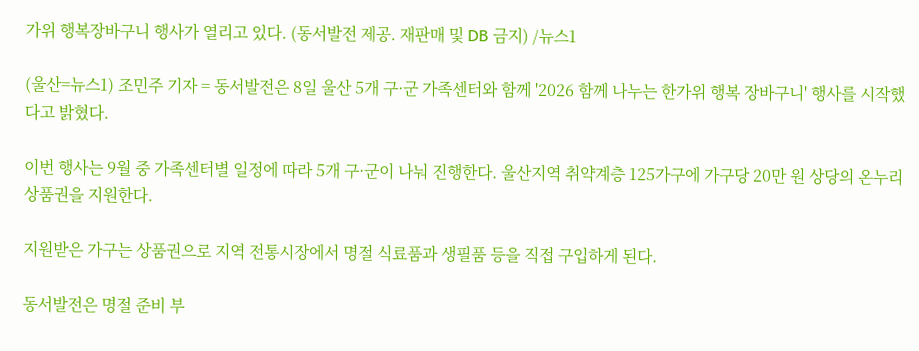가위 행복장바구니 행사가 열리고 있다. (동서발전 제공. 재판매 및 DB 금지) /뉴스1

(울산=뉴스1) 조민주 기자 = 동서발전은 8일 울산 5개 구·군 가족센터와 함께 '2026 함께 나누는 한가위 행복 장바구니' 행사를 시작했다고 밝혔다.

이번 행사는 9월 중 가족센터별 일정에 따라 5개 구·군이 나눠 진행한다. 울산지역 취약계층 125가구에 가구당 20만 원 상당의 온누리상품권을 지원한다.

지원받은 가구는 상품권으로 지역 전통시장에서 명절 식료품과 생필품 등을 직접 구입하게 된다.

동서발전은 명절 준비 부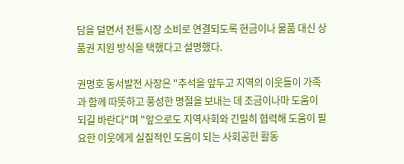담을 덜면서 전통시장 소비로 연결되도록 현금이나 물품 대신 상품권 지원 방식을 택했다고 설명했다.

권명호 동서발전 사장은 "추석을 앞두고 지역의 이웃들이 가족과 함께 따뜻하고 풍성한 명절을 보내는 데 조금이나마 도움이 되길 바란다"며 "앞으로도 지역사회와 긴밀히 협력해 도움이 필요한 이웃에게 실질적인 도움이 되는 사회공헌 활동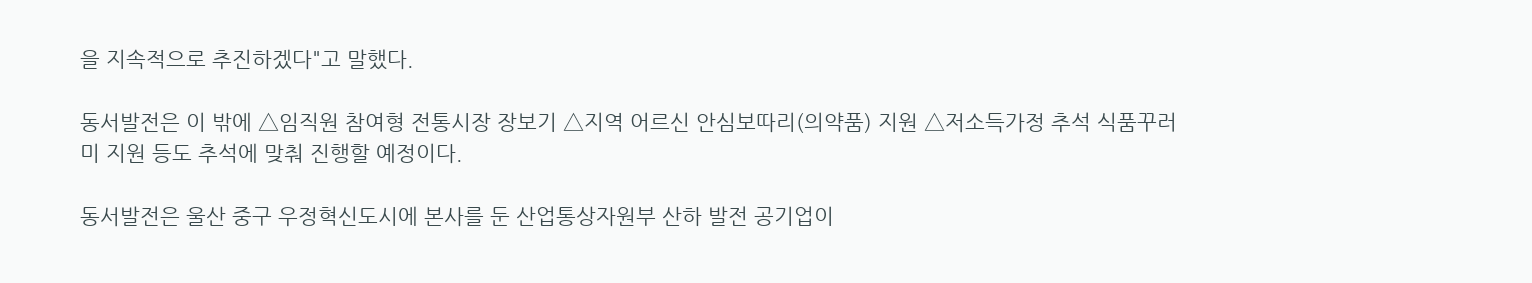을 지속적으로 추진하겠다"고 말했다.

동서발전은 이 밖에 △임직원 참여형 전통시장 장보기 △지역 어르신 안심보따리(의약품) 지원 △저소득가정 추석 식품꾸러미 지원 등도 추석에 맞춰 진행할 예정이다.

동서발전은 울산 중구 우정혁신도시에 본사를 둔 산업통상자원부 산하 발전 공기업이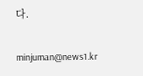다.

minjuman@news1.kr